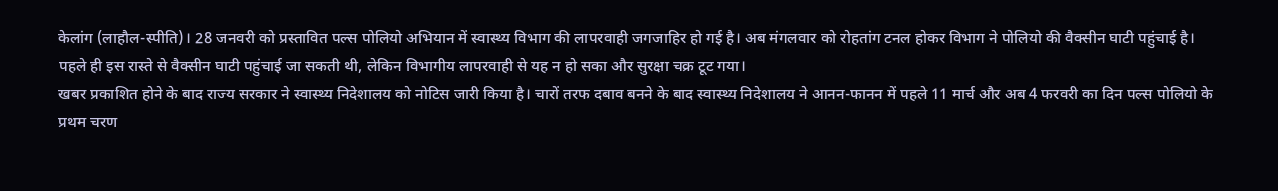केलांग (लाहौल-स्पीति)। 28 जनवरी को प्रस्तावित पल्स पोलियो अभियान में स्वास्थ्य विभाग की लापरवाही जगजाहिर हो गई है। अब मंगलवार को रोहतांग टनल होकर विभाग ने पोलियो की वैक्सीन घाटी पहुंचाई है। पहले ही इस रास्ते से वैक्सीन घाटी पहुंचाई जा सकती थी, लेकिन विभागीय लापरवाही से यह न हो सका और सुरक्षा चक्र टूट गया।
खबर प्रकाशित होने के बाद राज्य सरकार ने स्वास्थ्य निदेशालय को नोटिस जारी किया है। चारों तरफ दबाव बनने के बाद स्वास्थ्य निदेशालय ने आनन-फानन में पहले 11 मार्च और अब 4 फरवरी का दिन पल्स पोलियो के प्रथम चरण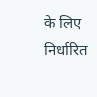के लिए निर्धारित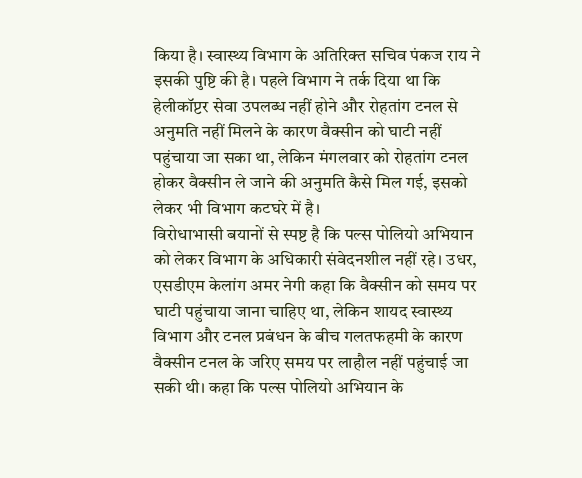किया है। स्वास्थ्य विभाग के अतिरिक्त सचिव पंकज राय ने इसकी पुष्टि की है। पहले विभाग ने तर्क दिया था कि हेलीकॉप्टर सेवा उपलब्ध नहीं होने और रोहतांग टनल से अनुमति नहीं मिलने के कारण वैक्सीन को घाटी नहीं पहुंचाया जा सका था, लेकिन मंगलवार को रोहतांग टनल होकर वैक्सीन ले जाने की अनुमति कैसे मिल गई, इसको लेकर भी विभाग कटघरे में है।
विरोधाभासी बयानों से स्पष्ट है कि पल्स पोलियो अभियान को लेकर विभाग के अधिकारी संवेदनशील नहीं रहे। उधर, एसडीएम केलांग अमर नेगी कहा कि वैक्सीन को समय पर घाटी पहुंचाया जाना चाहिए था, लेकिन शायद स्वास्थ्य विभाग और टनल प्रबंधन के बीच गलतफहमी के कारण वैक्सीन टनल के जरिए समय पर लाहौल नहीं पहुंचाई जा सकी थी। कहा कि पल्स पोलियो अभियान के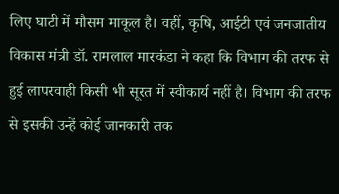लिए घाटी में मौसम माकूल है। वहीं, कृषि, आईटी एवं जनजातीय विकास मंत्री डॉ. रामलाल मारकंडा ने कहा कि विभाग की तरफ से हुई लापरवाही किसी भी सूरत में स्वीकार्य नहीं है। विभाग की तरफ से इसकी उन्हें कोई जानकारी तक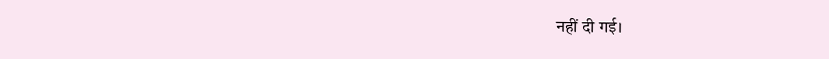नहीं दी गई।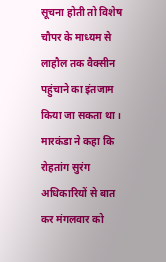सूचना होती तो विशेष चौपर के माध्यम से लाहौल तक वैक्सीन पहुंचाने का इंतजाम किया जा सकता था। मारकंडा ने कहा कि रोहतांग सुरंग अधिकारियों से बात कर मंगलवार को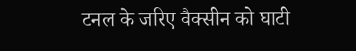टनल के जरिए वैक्सीन को घाटी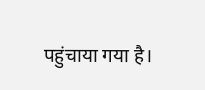पहुंचाया गया है।